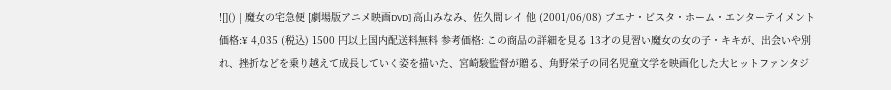![]() | 魔女の宅急便 [劇場版アニメ映画DVD] 高山みなみ、佐久間レイ 他 (2001/06/08) ブエナ・ビスタ・ホーム・エンターテイメント 価格:¥ 4,035 (税込) 1500 円以上国内配送料無料 参考価格: この商品の詳細を見る 13才の見習い魔女の女の子・キキが、出会いや別れ、挫折などを乗り越えて成長していく姿を描いた、宮崎駿監督が贈る、角野栄子の同名児童文学を映画化した大ヒットファンタジ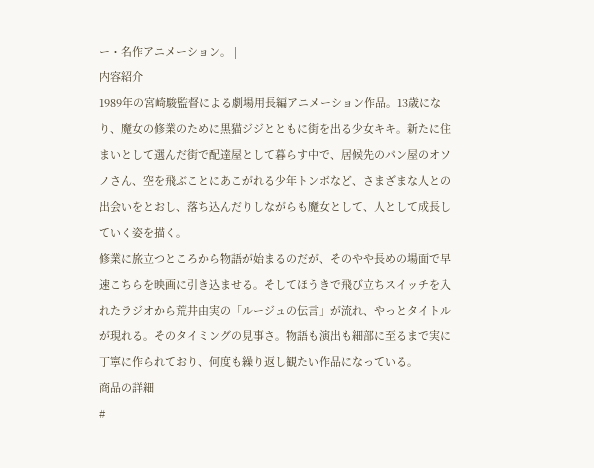ー・名作アニメーション。 |
内容紹介
1989年の宮崎駿監督による劇場用長編アニメーション作品。13歳になり、魔女の修業のために黒猫ジジとともに街を出る少女キキ。新たに住まいとして選んだ街で配達屋として暮らす中で、居候先のパン屋のオソノさん、空を飛ぶことにあこがれる少年トンボなど、さまざまな人との出会いをとおし、落ち込んだりしながらも魔女として、人として成長していく姿を描く。
修業に旅立つところから物語が始まるのだが、そのやや長めの場面で早速こちらを映画に引き込ませる。そしてほうきで飛び立ちスイッチを入れたラジオから荒井由実の「ルージュの伝言」が流れ、やっとタイトルが現れる。そのタイミングの見事さ。物語も演出も細部に至るまで実に丁寧に作られており、何度も繰り返し観たい作品になっている。
商品の詳細
#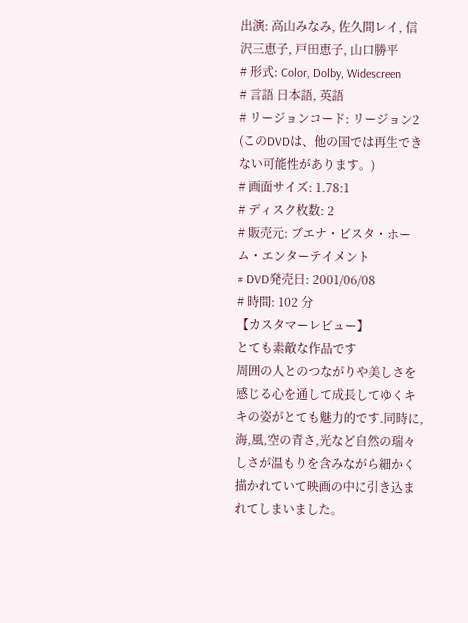出演: 高山みなみ, 佐久間レイ, 信沢三恵子, 戸田恵子, 山口勝平
# 形式: Color, Dolby, Widescreen
# 言語 日本語, 英語
# リージョンコード: リージョン2 (このDVDは、他の国では再生できない可能性があります。)
# 画面サイズ: 1.78:1
# ディスク枚数: 2
# 販売元: ブエナ・ビスタ・ホーム・エンターテイメント
# DVD発売日: 2001/06/08
# 時間: 102 分
【カスタマーレビュー】
とても素敵な作品です
周囲の人とのつながりや美しさを感じる心を通して成長してゆくキキの姿がとても魅力的です.同時に,海,風,空の青さ,光など自然の瑞々しさが温もりを含みながら細かく描かれていて映画の中に引き込まれてしまいました。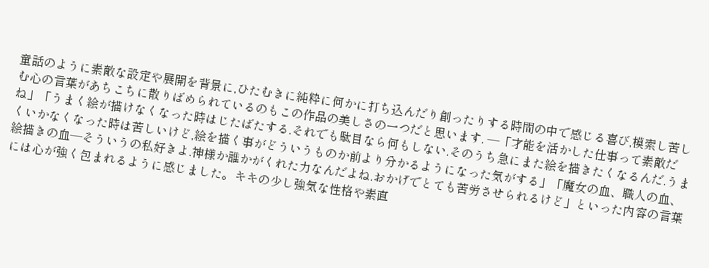童話のように素敵な設定や展開を背景に,ひたむきに純粋に何かに打ち込んだり創ったりする時間の中で感じる喜び,模索し苦しむ心の言葉があちこちに散りばめられているのもこの作品の美しさの一つだと思います. ―「才能を活かした仕事って素敵だね」「うまく絵が描けなくなった時はじたばたする.それでも駄目なら何もしない.そのうち急にまた絵を描きたくなるんだ.うまくいかなくなった時は苦しいけど,絵を描く事がどういうものか前より分かるようになった気がする」「魔女の血、職人の血、絵描きの血―そういうの私好きよ.神様か誰かがくれた力なんだよね.おかげでとても苦労させられるけど」といった内容の言葉には心が強く包まれるように感じました。キキの少し強気な性格や素直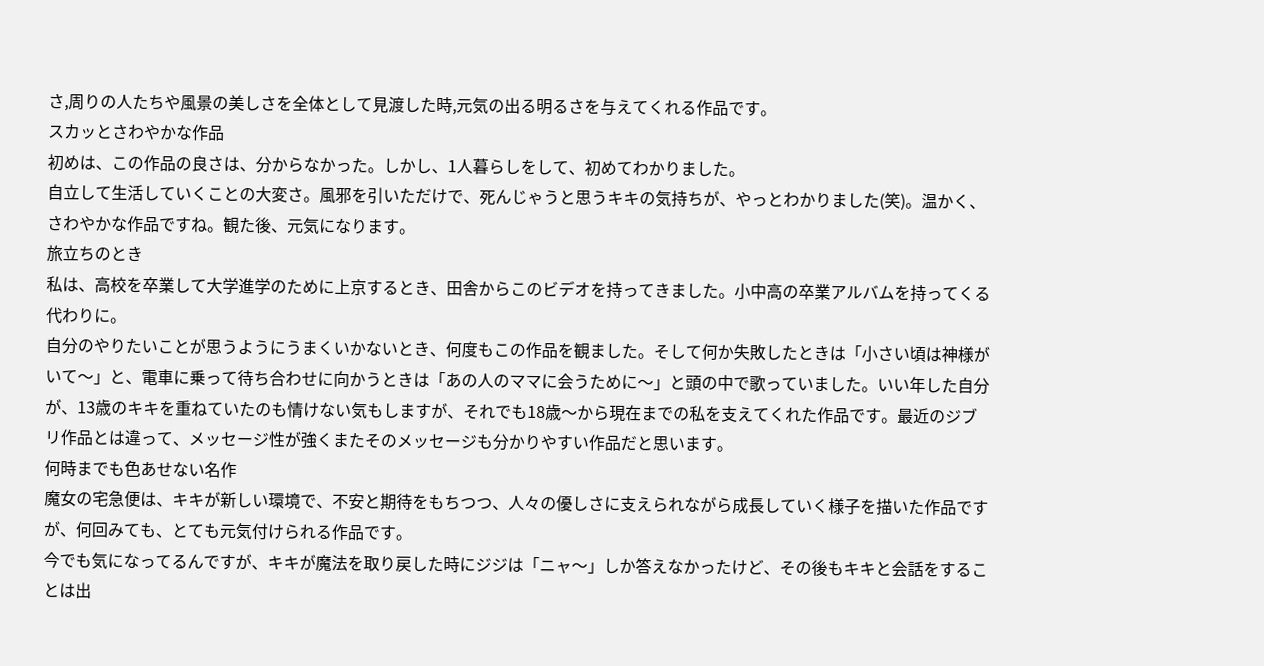さ,周りの人たちや風景の美しさを全体として見渡した時,元気の出る明るさを与えてくれる作品です。
スカッとさわやかな作品
初めは、この作品の良さは、分からなかった。しかし、1人暮らしをして、初めてわかりました。
自立して生活していくことの大変さ。風邪を引いただけで、死んじゃうと思うキキの気持ちが、やっとわかりました(笑)。温かく、さわやかな作品ですね。観た後、元気になります。
旅立ちのとき
私は、高校を卒業して大学進学のために上京するとき、田舎からこのビデオを持ってきました。小中高の卒業アルバムを持ってくる代わりに。
自分のやりたいことが思うようにうまくいかないとき、何度もこの作品を観ました。そして何か失敗したときは「小さい頃は神様がいて〜」と、電車に乗って待ち合わせに向かうときは「あの人のママに会うために〜」と頭の中で歌っていました。いい年した自分が、13歳のキキを重ねていたのも情けない気もしますが、それでも18歳〜から現在までの私を支えてくれた作品です。最近のジブリ作品とは違って、メッセージ性が強くまたそのメッセージも分かりやすい作品だと思います。
何時までも色あせない名作
魔女の宅急便は、キキが新しい環境で、不安と期待をもちつつ、人々の優しさに支えられながら成長していく様子を描いた作品ですが、何回みても、とても元気付けられる作品です。
今でも気になってるんですが、キキが魔法を取り戻した時にジジは「ニャ〜」しか答えなかったけど、その後もキキと会話をすることは出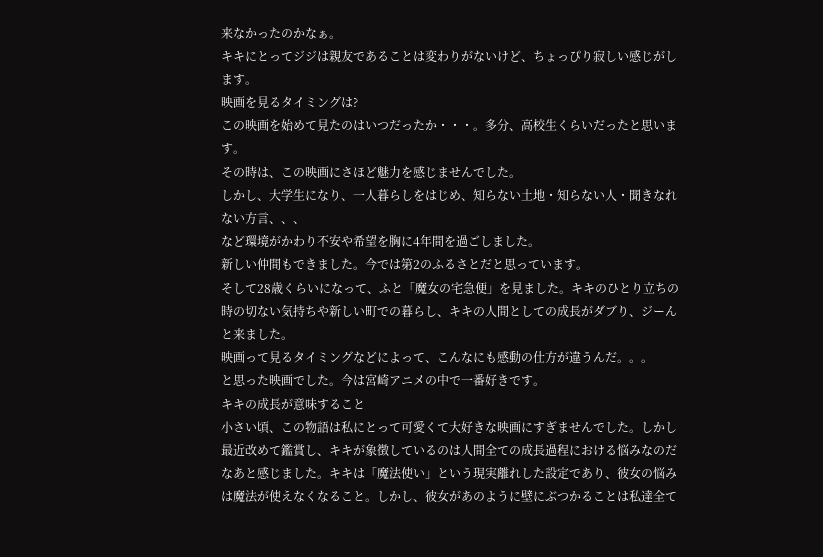来なかったのかなぁ。
キキにとってジジは親友であることは変わりがないけど、ちょっぴり寂しい感じがします。
映画を見るタイミングは?
この映画を始めて見たのはいつだったか・・・。多分、高校生くらいだったと思います。
その時は、この映画にさほど魅力を感じませんでした。
しかし、大学生になり、一人暮らしをはじめ、知らない土地・知らない人・聞きなれない方言、、、
など環境がかわり不安や希望を胸に4年間を過ごしました。
新しい仲間もできました。今では第2のふるさとだと思っています。
そして28歳くらいになって、ふと「魔女の宅急便」を見ました。キキのひとり立ちの時の切ない気持ちや新しい町での暮らし、キキの人間としての成長がダブり、ジーんと来ました。
映画って見るタイミングなどによって、こんなにも感動の仕方が違うんだ。。。
と思った映画でした。今は宮崎アニメの中で一番好きです。
キキの成長が意味すること
小さい頃、この物語は私にとって可愛くて大好きな映画にすぎませんでした。しかし最近改めて鑑賞し、キキが象徴しているのは人間全ての成長過程における悩みなのだなあと感じました。キキは「魔法使い」という現実離れした設定であり、彼女の悩みは魔法が使えなくなること。しかし、彼女があのように壁にぶつかることは私達全て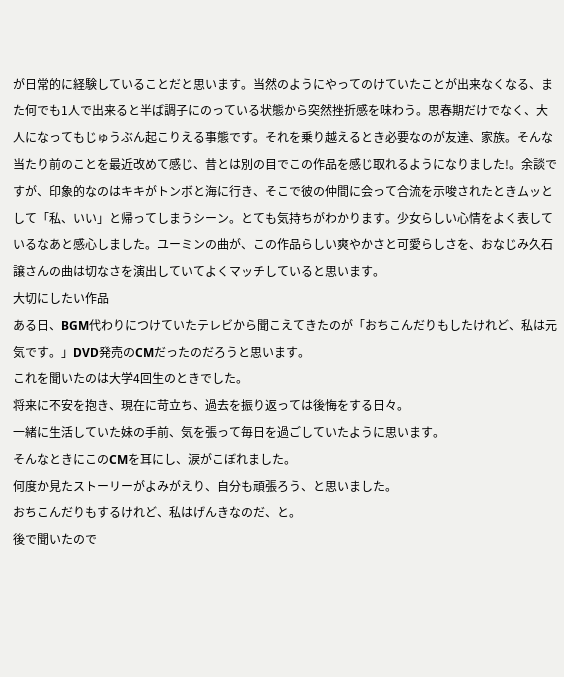が日常的に経験していることだと思います。当然のようにやってのけていたことが出来なくなる、また何でも1人で出来ると半ば調子にのっている状態から突然挫折感を味わう。思春期だけでなく、大人になってもじゅうぶん起こりえる事態です。それを乗り越えるとき必要なのが友達、家族。そんな当たり前のことを最近改めて感じ、昔とは別の目でこの作品を感じ取れるようになりました!。余談ですが、印象的なのはキキがトンボと海に行き、そこで彼の仲間に会って合流を示唆されたときムッとして「私、いい」と帰ってしまうシーン。とても気持ちがわかります。少女らしい心情をよく表しているなあと感心しました。ユーミンの曲が、この作品らしい爽やかさと可愛らしさを、おなじみ久石譲さんの曲は切なさを演出していてよくマッチしていると思います。
大切にしたい作品
ある日、BGM代わりにつけていたテレビから聞こえてきたのが「おちこんだりもしたけれど、私は元気です。」DVD発売のCMだったのだろうと思います。
これを聞いたのは大学4回生のときでした。
将来に不安を抱き、現在に苛立ち、過去を振り返っては後悔をする日々。
一緒に生活していた妹の手前、気を張って毎日を過ごしていたように思います。
そんなときにこのCMを耳にし、涙がこぼれました。
何度か見たストーリーがよみがえり、自分も頑張ろう、と思いました。
おちこんだりもするけれど、私はげんきなのだ、と。
後で聞いたので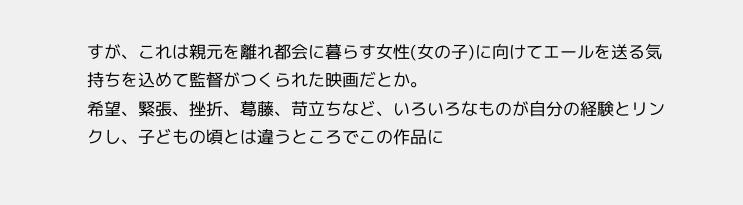すが、これは親元を離れ都会に暮らす女性(女の子)に向けてエールを送る気持ちを込めて監督がつくられた映画だとか。
希望、緊張、挫折、葛藤、苛立ちなど、いろいろなものが自分の経験とリンクし、子どもの頃とは違うところでこの作品に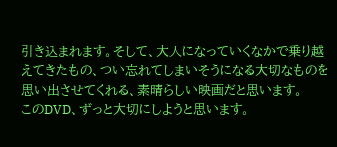引き込まれます。そして、大人になっていくなかで乗り越えてきたもの、つい忘れてしまいそうになる大切なものを思い出させてくれる、素晴らしい映画だと思います。
このDVD、ずっと大切にしようと思います。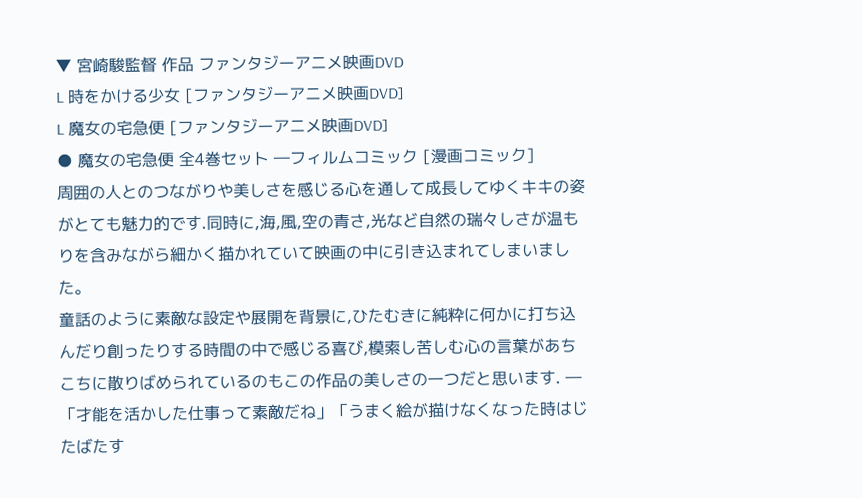▼ 宮崎駿監督 作品 ファンタジーアニメ映画DVD
L 時をかける少女 [ファンタジーアニメ映画DVD]
L 魔女の宅急便 [ファンタジーアニメ映画DVD]
● 魔女の宅急便 全4巻セット ―フィルムコミック [漫画コミック]
周囲の人とのつながりや美しさを感じる心を通して成長してゆくキキの姿がとても魅力的です.同時に,海,風,空の青さ,光など自然の瑞々しさが温もりを含みながら細かく描かれていて映画の中に引き込まれてしまいました。
童話のように素敵な設定や展開を背景に,ひたむきに純粋に何かに打ち込んだり創ったりする時間の中で感じる喜び,模索し苦しむ心の言葉があちこちに散りばめられているのもこの作品の美しさの一つだと思います. ―「才能を活かした仕事って素敵だね」「うまく絵が描けなくなった時はじたばたす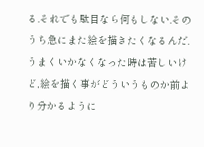る.それでも駄目なら何もしない.そのうち急にまた絵を描きたくなるんだ.うまくいかなくなった時は苦しいけど,絵を描く事がどういうものか前より分かるように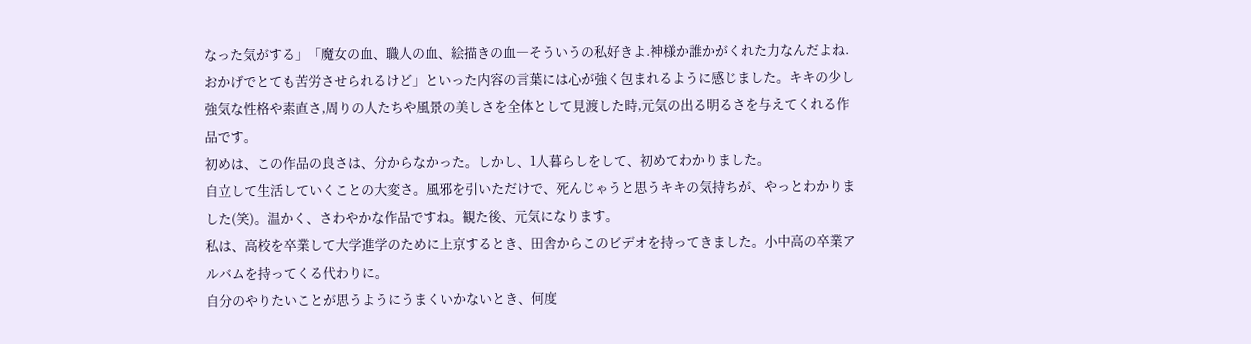なった気がする」「魔女の血、職人の血、絵描きの血―そういうの私好きよ.神様か誰かがくれた力なんだよね.おかげでとても苦労させられるけど」といった内容の言葉には心が強く包まれるように感じました。キキの少し強気な性格や素直さ,周りの人たちや風景の美しさを全体として見渡した時,元気の出る明るさを与えてくれる作品です。
初めは、この作品の良さは、分からなかった。しかし、1人暮らしをして、初めてわかりました。
自立して生活していくことの大変さ。風邪を引いただけで、死んじゃうと思うキキの気持ちが、やっとわかりました(笑)。温かく、さわやかな作品ですね。観た後、元気になります。
私は、高校を卒業して大学進学のために上京するとき、田舎からこのビデオを持ってきました。小中高の卒業アルバムを持ってくる代わりに。
自分のやりたいことが思うようにうまくいかないとき、何度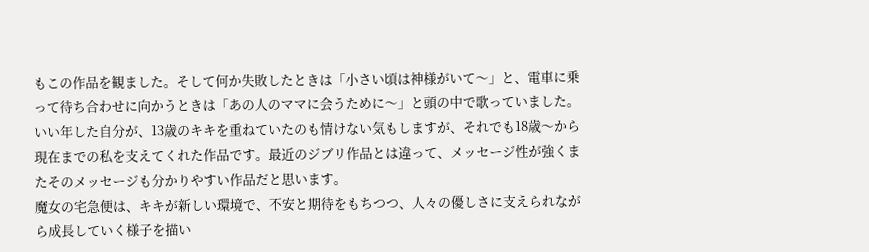もこの作品を観ました。そして何か失敗したときは「小さい頃は神様がいて〜」と、電車に乗って待ち合わせに向かうときは「あの人のママに会うために〜」と頭の中で歌っていました。いい年した自分が、13歳のキキを重ねていたのも情けない気もしますが、それでも18歳〜から現在までの私を支えてくれた作品です。最近のジブリ作品とは違って、メッセージ性が強くまたそのメッセージも分かりやすい作品だと思います。
魔女の宅急便は、キキが新しい環境で、不安と期待をもちつつ、人々の優しさに支えられながら成長していく様子を描い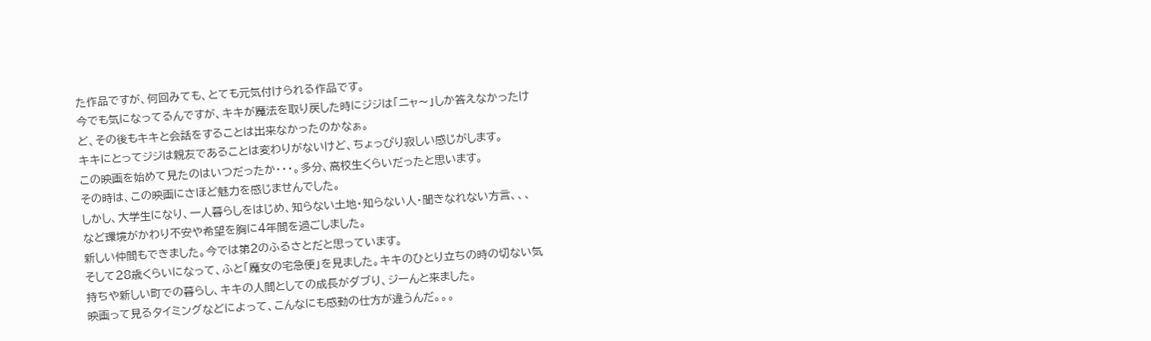た作品ですが、何回みても、とても元気付けられる作品です。
今でも気になってるんですが、キキが魔法を取り戻した時にジジは「ニャ〜」しか答えなかったけど、その後もキキと会話をすることは出来なかったのかなぁ。
キキにとってジジは親友であることは変わりがないけど、ちょっぴり寂しい感じがします。
この映画を始めて見たのはいつだったか・・・。多分、高校生くらいだったと思います。
その時は、この映画にさほど魅力を感じませんでした。
しかし、大学生になり、一人暮らしをはじめ、知らない土地・知らない人・聞きなれない方言、、、
など環境がかわり不安や希望を胸に4年間を過ごしました。
新しい仲間もできました。今では第2のふるさとだと思っています。
そして28歳くらいになって、ふと「魔女の宅急便」を見ました。キキのひとり立ちの時の切ない気持ちや新しい町での暮らし、キキの人間としての成長がダブり、ジーんと来ました。
映画って見るタイミングなどによって、こんなにも感動の仕方が違うんだ。。。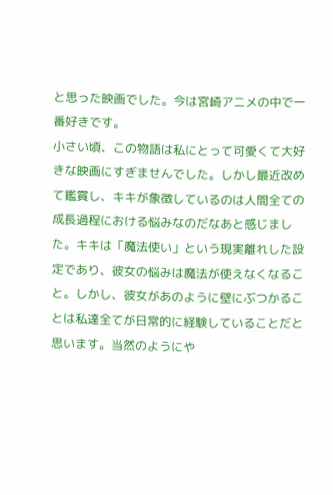と思った映画でした。今は宮崎アニメの中で一番好きです。
小さい頃、この物語は私にとって可愛くて大好きな映画にすぎませんでした。しかし最近改めて鑑賞し、キキが象徴しているのは人間全ての成長過程における悩みなのだなあと感じました。キキは「魔法使い」という現実離れした設定であり、彼女の悩みは魔法が使えなくなること。しかし、彼女があのように壁にぶつかることは私達全てが日常的に経験していることだと思います。当然のようにや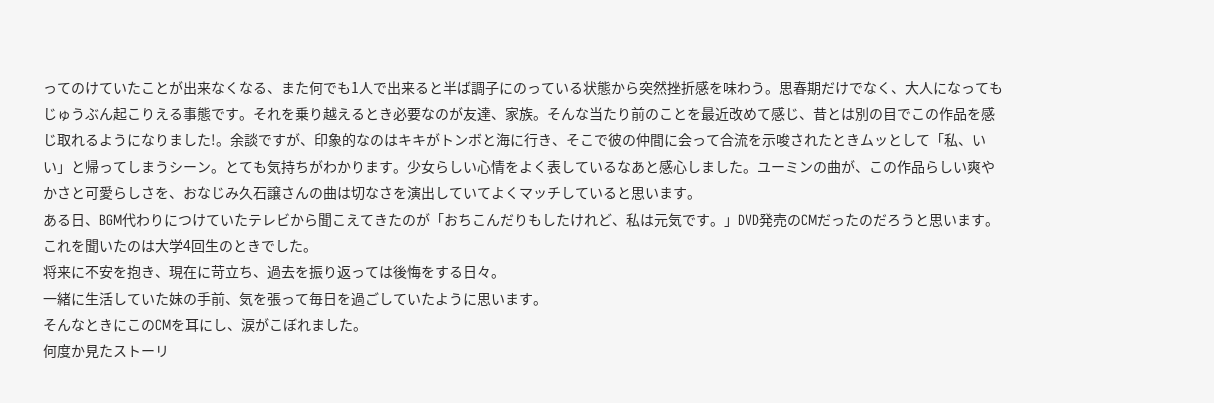ってのけていたことが出来なくなる、また何でも1人で出来ると半ば調子にのっている状態から突然挫折感を味わう。思春期だけでなく、大人になってもじゅうぶん起こりえる事態です。それを乗り越えるとき必要なのが友達、家族。そんな当たり前のことを最近改めて感じ、昔とは別の目でこの作品を感じ取れるようになりました!。余談ですが、印象的なのはキキがトンボと海に行き、そこで彼の仲間に会って合流を示唆されたときムッとして「私、いい」と帰ってしまうシーン。とても気持ちがわかります。少女らしい心情をよく表しているなあと感心しました。ユーミンの曲が、この作品らしい爽やかさと可愛らしさを、おなじみ久石譲さんの曲は切なさを演出していてよくマッチしていると思います。
ある日、BGM代わりにつけていたテレビから聞こえてきたのが「おちこんだりもしたけれど、私は元気です。」DVD発売のCMだったのだろうと思います。
これを聞いたのは大学4回生のときでした。
将来に不安を抱き、現在に苛立ち、過去を振り返っては後悔をする日々。
一緒に生活していた妹の手前、気を張って毎日を過ごしていたように思います。
そんなときにこのCMを耳にし、涙がこぼれました。
何度か見たストーリ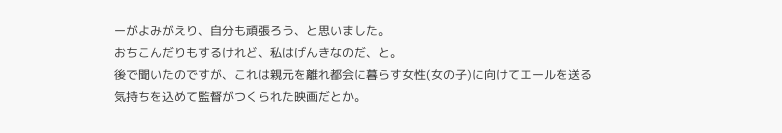ーがよみがえり、自分も頑張ろう、と思いました。
おちこんだりもするけれど、私はげんきなのだ、と。
後で聞いたのですが、これは親元を離れ都会に暮らす女性(女の子)に向けてエールを送る気持ちを込めて監督がつくられた映画だとか。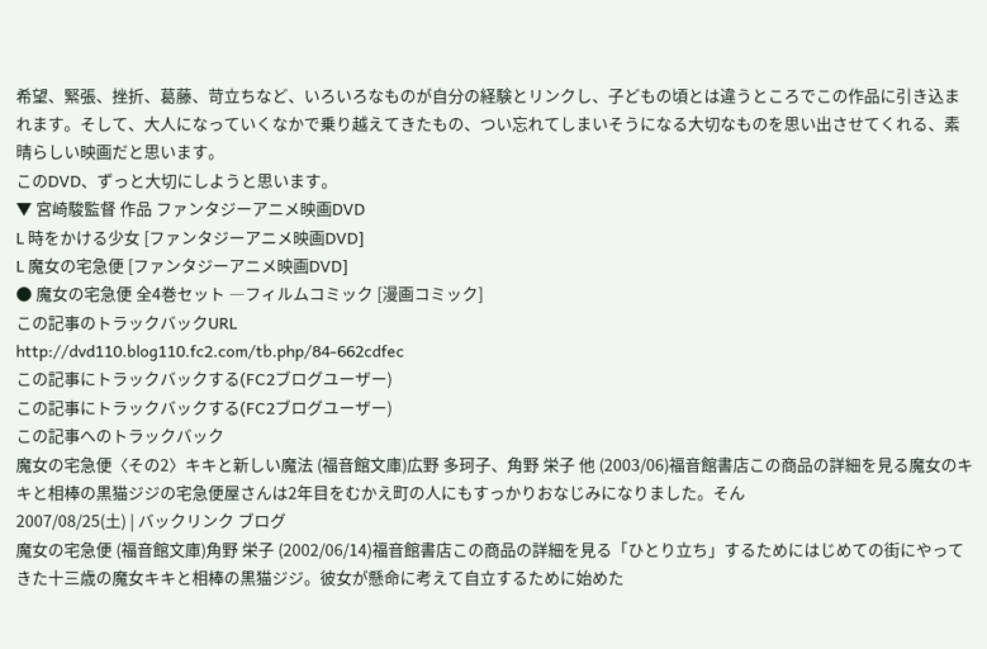希望、緊張、挫折、葛藤、苛立ちなど、いろいろなものが自分の経験とリンクし、子どもの頃とは違うところでこの作品に引き込まれます。そして、大人になっていくなかで乗り越えてきたもの、つい忘れてしまいそうになる大切なものを思い出させてくれる、素晴らしい映画だと思います。
このDVD、ずっと大切にしようと思います。
▼ 宮崎駿監督 作品 ファンタジーアニメ映画DVD
L 時をかける少女 [ファンタジーアニメ映画DVD]
L 魔女の宅急便 [ファンタジーアニメ映画DVD]
● 魔女の宅急便 全4巻セット ―フィルムコミック [漫画コミック]
この記事のトラックバックURL
http://dvd110.blog110.fc2.com/tb.php/84-662cdfec
この記事にトラックバックする(FC2ブログユーザー)
この記事にトラックバックする(FC2ブログユーザー)
この記事へのトラックバック
魔女の宅急便〈その2〉キキと新しい魔法 (福音館文庫)広野 多珂子、角野 栄子 他 (2003/06)福音館書店この商品の詳細を見る魔女のキキと相棒の黒猫ジジの宅急便屋さんは2年目をむかえ町の人にもすっかりおなじみになりました。そん
2007/08/25(土) | バックリンク ブログ
魔女の宅急便 (福音館文庫)角野 栄子 (2002/06/14)福音館書店この商品の詳細を見る「ひとり立ち」するためにはじめての街にやってきた十三歳の魔女キキと相棒の黒猫ジジ。彼女が懸命に考えて自立するために始めた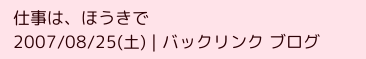仕事は、ほうきで
2007/08/25(土) | バックリンク ブログ